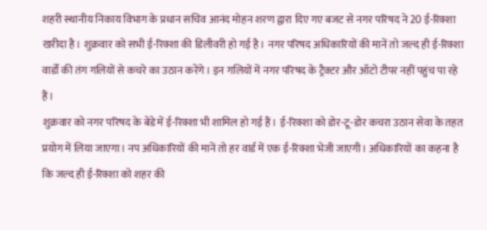शहरी स्थानीय निकाय विभाग के प्रधान सचिव आनंद मोहन शरण द्वारा दिए गए बजट से नगर परिषद ने 20 ई-रिक्शा खरीदा है। शुक्रवार को सभी ई-रिक्शा की डिलीवरी हो गई है। नगर परिषद अधिकारियों की मानें तो जल्द ही ई-रिक्शा वार्डों की तंग गलियों से कचरे का उठान करेंगे। इन गलियों में नगर परिषद के ट्रैक्टर और ऑटो टीपर नहीं पहुंच पा रहे हैं।
शुक्रवार को नगर परिषद के बेडे में ई-रिक्शा भी शामिल हो गई हैं। ई-रिक्शा को डोर-टू-डोर कचरा उठान सेवा के तहत प्रयोग में लिया जाएगा। नप अधिकारियों की मानें तो हर वार्ड में एक ई-रिक्शा भेजी जाएगी। अधिकारियों का कहना है कि जल्द ही ई-रिक्शा को शहर की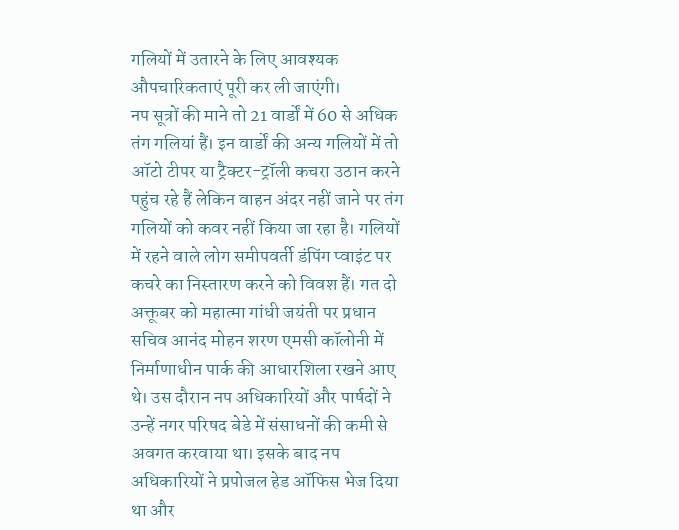गलियों में उतारने के लिए आवश्यक औपचारिकताएं पूरी कर ली जाएंगी।
नप सूत्रों की माने तो 21 वार्डों में 60 से अधिक तंग गलियां हैं। इन वार्डों की अन्य गलियों में तो ऑटो टीपर या ट्रैक्टर-ट्रॉली कचरा उठान करने पहुंच रहे हैं लेकिन वाहन अंदर नहीं जाने पर तंग गलियों को कवर नहीं किया जा रहा है। गलियों में रहने वाले लोग समीपवर्ती डंपिंग प्वाइंट पर कचरे का निस्तारण करने को विवश हैं। गत दो अक्तूबर को महात्मा गांधी जयंती पर प्रधान सचिव आनंद मोहन शरण एमसी कॉलोनी में निर्माणाधीन पार्क की आधारशिला रखने आए थे। उस दौरान नप अधिकारियों और पार्षदों ने उन्हें नगर परिषद बेडे में संसाधनों की कमी से अवगत करवाया था। इसके बाद नप अधिकारियों ने प्रपोजल हेड ऑफिस भेज दिया था और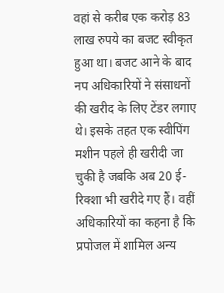वहां से करीब एक करोड़ 83 लाख रुपये का बजट स्वीकृत हुआ था। बजट आने के बाद नप अधिकारियों ने संसाधनों की खरीद के लिए टेंडर लगाए थे। इसके तहत एक स्वीपिंग मशीन पहले ही खरीदी जा चुकी है जबकि अब 20 ई-रिक्शा भी खरीदे गए हैं। वहीं अधिकारियों का कहना है कि प्रपोजल में शामिल अन्य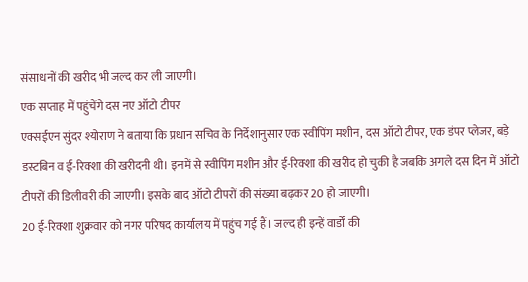संसाधनों की खरीद भी जल्द कर ली जाएगी।
एक सप्ताह में पहुंचेंगे दस नए ऑटो टीपर
एक्सईएन सुंदर श्योराण ने बताया कि प्रधान सचिव के निर्देशानुसार एक स्वीपिंग मशीन, दस ऑटो टीपर, एक डंपर प्लेजर, बड़े डस्टबिन व ई-रिक्शा की खरीदनी थी। इनमें से स्वीपिंग मशीन और ई-रिक्शा की खरीद हो चुकी है जबकि अगले दस दिन में ऑटो टीपरों की डिलीवरी की जाएगी। इसके बाद ऑटो टीपरों की संख्या बढ़कर 20 हो जाएगी।
20 ई-रिक्शा शुक्रवार को नगर परिषद कार्यालय में पहुंच गई हैं। जल्द ही इन्हें वार्डों की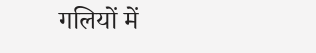गलियों में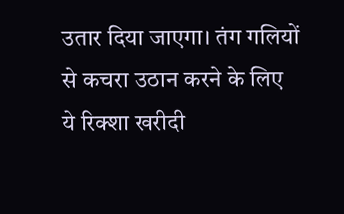उतार दिया जाएगा। तंग गलियों से कचरा उठान करने के लिए ये रिक्शा खरीदी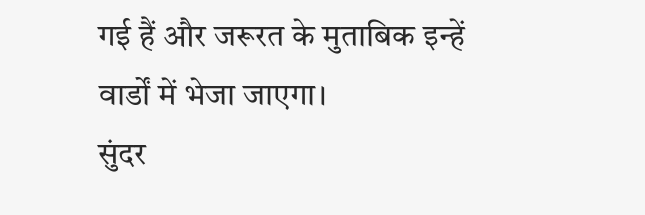गई हैं और जरूरत के मुताबिक इन्हें वार्डों में भेजा जाएगा।
सुंदर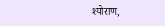श्योराण,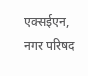एक्सईएन, नगर परिषद